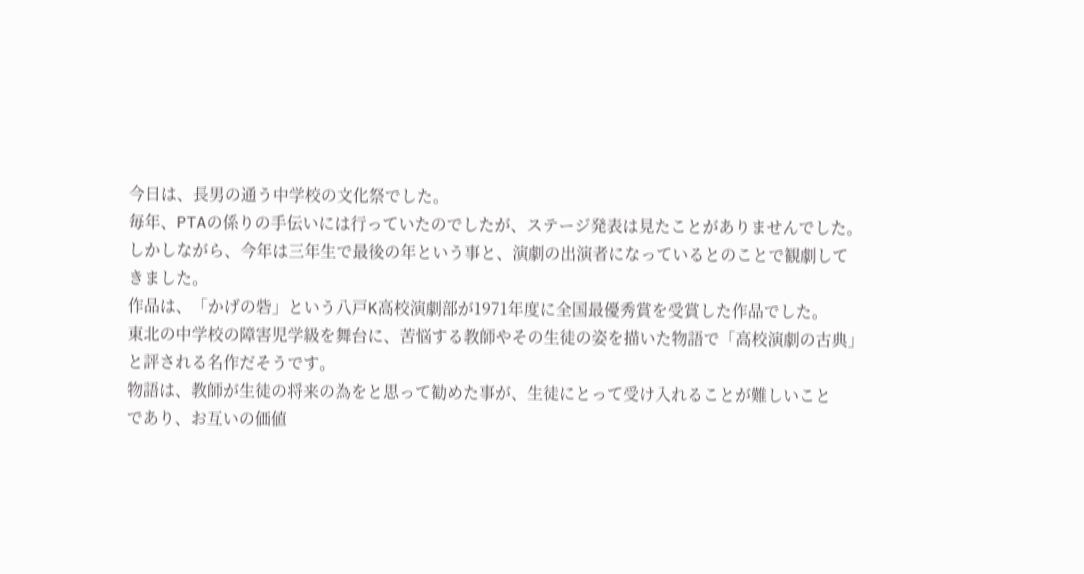今日は、長男の通う中学校の文化祭でした。
毎年、PTAの係りの手伝いには行っていたのでしたが、ステージ発表は見たことがありませんでした。
しかしながら、今年は三年生で最後の年という事と、演劇の出演者になっているとのことで観劇して
きました。
作品は、「かげの砦」という八戸K高校演劇部が1971年度に全国最優秀賞を受賞した作品でした。
東北の中学校の障害児学級を舞台に、苦悩する教師やその生徒の姿を描いた物語で「高校演劇の古典」
と評される名作だそうです。
物語は、教師が生徒の将来の為をと思って勧めた事が、生徒にとって受け入れることが難しいこと
であり、お互いの価値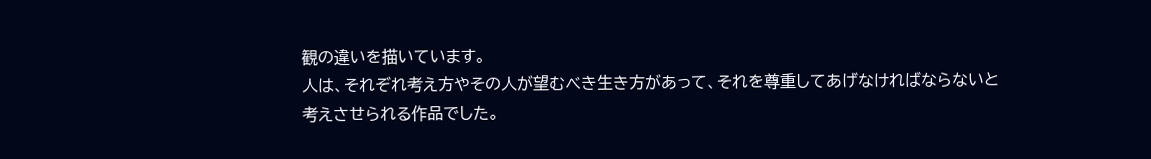観の違いを描いています。
人は、それぞれ考え方やその人が望むべき生き方があって、それを尊重してあげなければならないと
考えさせられる作品でした。